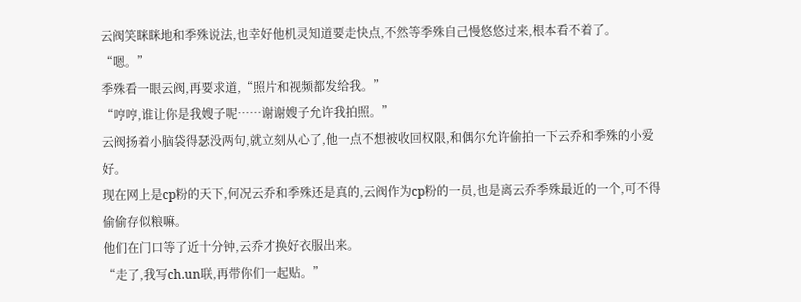云阀笑眯眯地和季殊说法,也幸好他机灵知道要走快点,不然等季殊自己慢悠悠过来,根本看不着了。
“嗯。”
季殊看一眼云阀,再要求道,“照片和视频都发给我。”
“哼哼,谁让你是我嫂子呢……谢谢嫂子允许我拍照。”
云阀扬着小脑袋得瑟没两句,就立刻从心了,他一点不想被收回权限,和偶尔允许偷拍一下云乔和季殊的小爱好。
现在网上是cp粉的天下,何况云乔和季殊还是真的,云阀作为cp粉的一员,也是离云乔季殊最近的一个,可不得偷偷存似粮嘛。
他们在门口等了近十分钟,云乔才换好衣服出来。
“走了,我写ch.un联,再带你们一起贴。”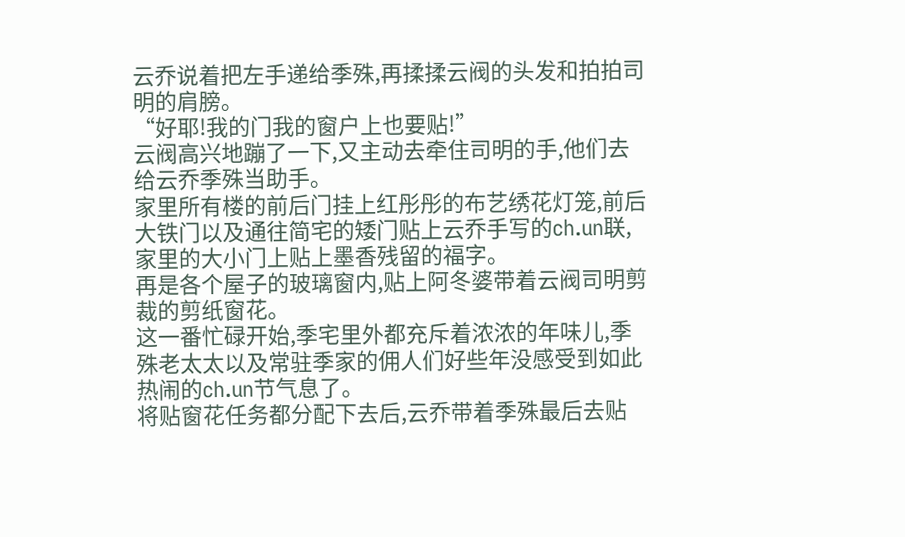云乔说着把左手递给季殊,再揉揉云阀的头发和拍拍司明的肩膀。
“好耶!我的门我的窗户上也要贴!”
云阀高兴地蹦了一下,又主动去牵住司明的手,他们去给云乔季殊当助手。
家里所有楼的前后门挂上红彤彤的布艺绣花灯笼,前后大铁门以及通往简宅的矮门贴上云乔手写的ch.un联,家里的大小门上贴上墨香残留的福字。
再是各个屋子的玻璃窗内,贴上阿冬婆带着云阀司明剪裁的剪纸窗花。
这一番忙碌开始,季宅里外都充斥着浓浓的年味儿,季殊老太太以及常驻季家的佣人们好些年没感受到如此热闹的ch.un节气息了。
将贴窗花任务都分配下去后,云乔带着季殊最后去贴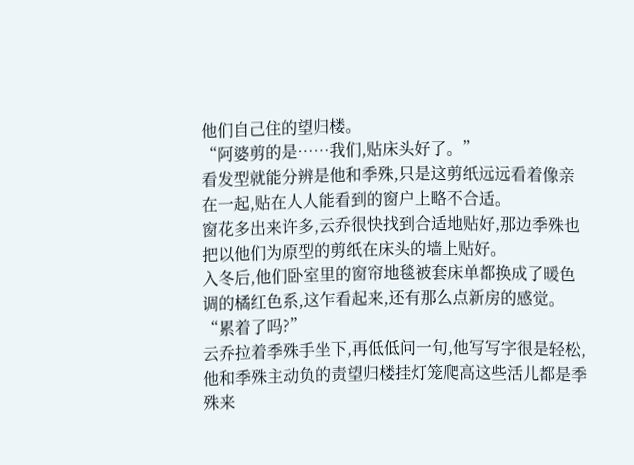他们自己住的望归楼。
“阿婆剪的是……我们,贴床头好了。”
看发型就能分辨是他和季殊,只是这剪纸远远看着像亲在一起,贴在人人能看到的窗户上略不合适。
窗花多出来许多,云乔很快找到合适地贴好,那边季殊也把以他们为原型的剪纸在床头的墙上贴好。
入冬后,他们卧室里的窗帘地毯被套床单都换成了暖色调的橘红色系,这乍看起来,还有那么点新房的感觉。
“累着了吗?”
云乔拉着季殊手坐下,再低低问一句,他写写字很是轻松,他和季殊主动负的责望归楼挂灯笼爬高这些活儿都是季殊来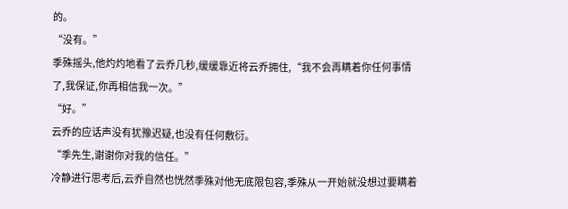的。
“没有。”
季殊摇头,他灼灼地看了云乔几秒,缓缓靠近将云乔拥住,“我不会再瞒着你任何事情了,我保证,你再相信我一次。”
“好。”
云乔的应话声没有犹豫迟疑,也没有任何敷衍。
“季先生,谢谢你对我的信任。”
冷静进行思考后,云乔自然也恍然季殊对他无底限包容,季殊从一开始就没想过要瞒着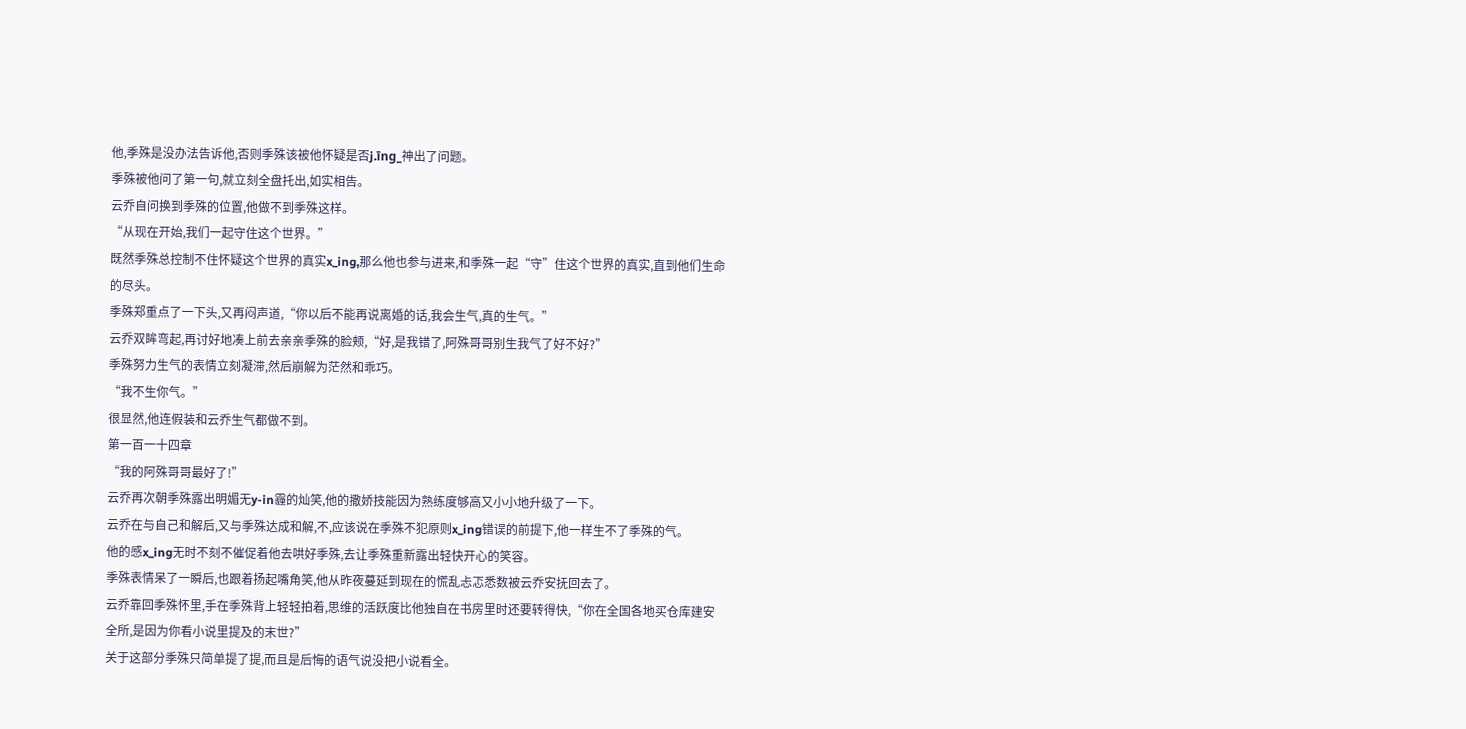他,季殊是没办法告诉他,否则季殊该被他怀疑是否j.īng_神出了问题。
季殊被他问了第一句,就立刻全盘托出,如实相告。
云乔自问换到季殊的位置,他做不到季殊这样。
“从现在开始,我们一起守住这个世界。”
既然季殊总控制不住怀疑这个世界的真实x_ing,那么他也参与进来,和季殊一起“守”住这个世界的真实,直到他们生命的尽头。
季殊郑重点了一下头,又再闷声道,“你以后不能再说离婚的话,我会生气,真的生气。”
云乔双眸弯起,再讨好地凑上前去亲亲季殊的脸颊,“好,是我错了,阿殊哥哥别生我气了好不好?”
季殊努力生气的表情立刻凝滞,然后崩解为茫然和乖巧。
“我不生你气。”
很显然,他连假装和云乔生气都做不到。
第一百一十四章
“我的阿殊哥哥最好了!”
云乔再次朝季殊露出明媚无y-in霾的灿笑,他的撒娇技能因为熟练度够高又小小地升级了一下。
云乔在与自己和解后,又与季殊达成和解,不,应该说在季殊不犯原则x_ing错误的前提下,他一样生不了季殊的气。
他的感x_ing无时不刻不催促着他去哄好季殊,去让季殊重新露出轻快开心的笑容。
季殊表情呆了一瞬后,也跟着扬起嘴角笑,他从昨夜蔓延到现在的慌乱忐忑悉数被云乔安抚回去了。
云乔靠回季殊怀里,手在季殊背上轻轻拍着,思维的活跃度比他独自在书房里时还要转得快,“你在全国各地买仓库建安全所,是因为你看小说里提及的末世?”
关于这部分季殊只简单提了提,而且是后悔的语气说没把小说看全。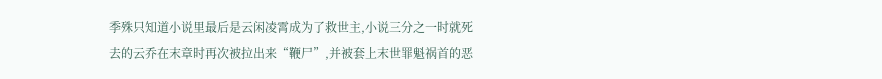季殊只知道小说里最后是云闲凌霄成为了救世主,小说三分之一时就死去的云乔在末章时再次被拉出来“鞭尸”,并被套上末世罪魁祸首的恶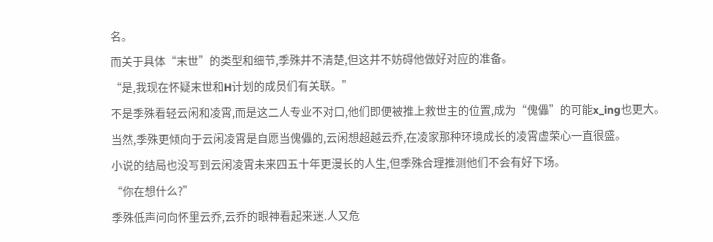名。
而关于具体“末世”的类型和细节,季殊并不清楚,但这并不妨碍他做好对应的准备。
“是,我现在怀疑末世和H计划的成员们有关联。”
不是季殊看轻云闲和凌霄,而是这二人专业不对口,他们即便被推上救世主的位置,成为“傀儡”的可能x_ing也更大。
当然,季殊更倾向于云闲凌霄是自愿当傀儡的,云闲想超越云乔,在凌家那种环境成长的凌霄虚荣心一直很盛。
小说的结局也没写到云闲凌霄未来四五十年更漫长的人生,但季殊合理推测他们不会有好下场。
“你在想什么?”
季殊低声问向怀里云乔,云乔的眼神看起来迷.人又危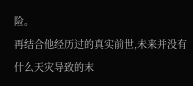险。
再结合他经历过的真实前世,未来并没有什么天灾导致的末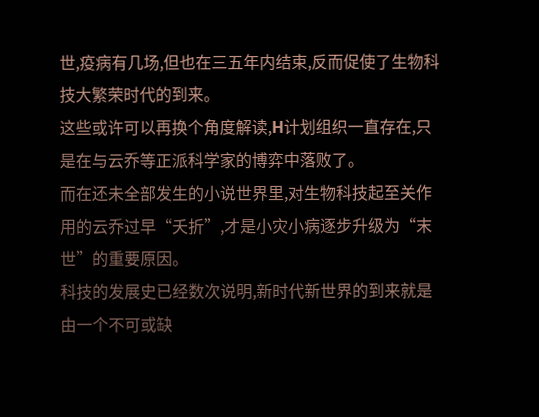世,疫病有几场,但也在三五年内结束,反而促使了生物科技大繁荣时代的到来。
这些或许可以再换个角度解读,H计划组织一直存在,只是在与云乔等正派科学家的博弈中落败了。
而在还未全部发生的小说世界里,对生物科技起至关作用的云乔过早“夭折”,才是小灾小病逐步升级为“末世”的重要原因。
科技的发展史已经数次说明,新时代新世界的到来就是由一个不可或缺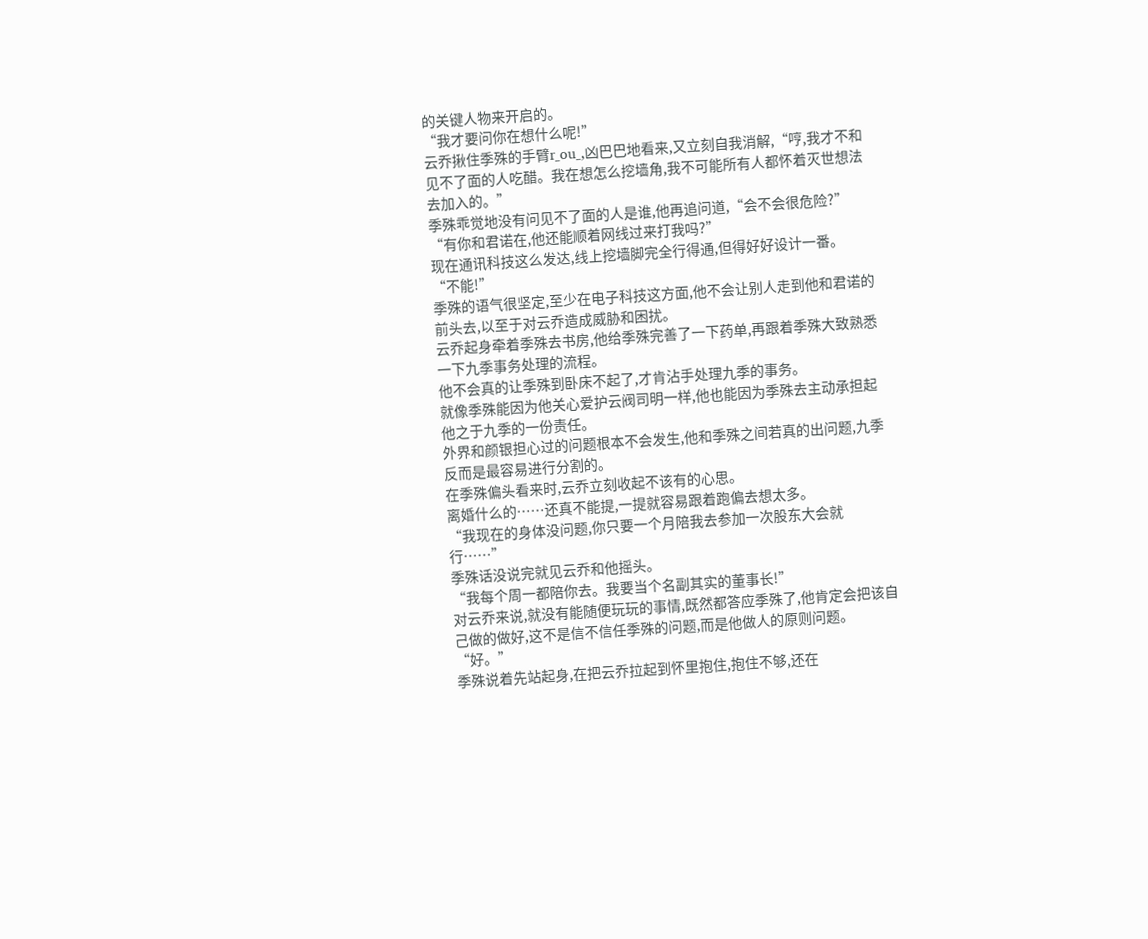的关键人物来开启的。
“我才要问你在想什么呢!”
云乔揪住季殊的手臂r_ou_,凶巴巴地看来,又立刻自我消解,“哼,我才不和见不了面的人吃醋。我在想怎么挖墙角,我不可能所有人都怀着灭世想法去加入的。”
季殊乖觉地没有问见不了面的人是谁,他再追问道,“会不会很危险?”
“有你和君诺在,他还能顺着网线过来打我吗?”
现在通讯科技这么发达,线上挖墙脚完全行得通,但得好好设计一番。
“不能!”
季殊的语气很坚定,至少在电子科技这方面,他不会让别人走到他和君诺的前头去,以至于对云乔造成威胁和困扰。
云乔起身牵着季殊去书房,他给季殊完善了一下药单,再跟着季殊大致熟悉一下九季事务处理的流程。
他不会真的让季殊到卧床不起了,才肯沾手处理九季的事务。
就像季殊能因为他关心爱护云阀司明一样,他也能因为季殊去主动承担起他之于九季的一份责任。
外界和颜银担心过的问题根本不会发生,他和季殊之间若真的出问题,九季反而是最容易进行分割的。
在季殊偏头看来时,云乔立刻收起不该有的心思。
离婚什么的……还真不能提,一提就容易跟着跑偏去想太多。
“我现在的身体没问题,你只要一个月陪我去参加一次股东大会就行……”
季殊话没说完就见云乔和他摇头。
“我每个周一都陪你去。我要当个名副其实的董事长!”
对云乔来说,就没有能随便玩玩的事情,既然都答应季殊了,他肯定会把该自己做的做好,这不是信不信任季殊的问题,而是他做人的原则问题。
“好。”
季殊说着先站起身,在把云乔拉起到怀里抱住,抱住不够,还在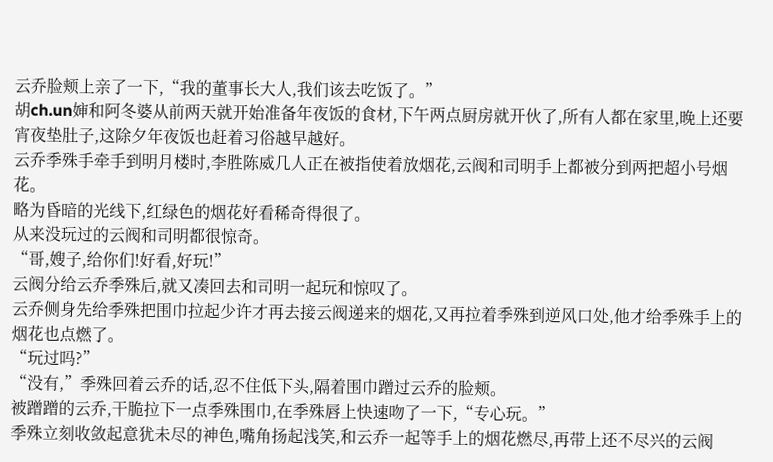云乔脸颊上亲了一下,“我的董事长大人,我们该去吃饭了。”
胡ch.un婶和阿冬婆从前两天就开始准备年夜饭的食材,下午两点厨房就开伙了,所有人都在家里,晚上还要宵夜垫肚子,这除夕年夜饭也赶着习俗越早越好。
云乔季殊手牵手到明月楼时,李胜陈威几人正在被指使着放烟花,云阀和司明手上都被分到两把超小号烟花。
略为昏暗的光线下,红绿色的烟花好看稀奇得很了。
从来没玩过的云阀和司明都很惊奇。
“哥,嫂子,给你们!好看,好玩!”
云阀分给云乔季殊后,就又凑回去和司明一起玩和惊叹了。
云乔侧身先给季殊把围巾拉起少许才再去接云阀递来的烟花,又再拉着季殊到逆风口处,他才给季殊手上的烟花也点燃了。
“玩过吗?”
“没有,”季殊回着云乔的话,忍不住低下头,隔着围巾蹭过云乔的脸颊。
被蹭蹭的云乔,干脆拉下一点季殊围巾,在季殊唇上快速吻了一下,“专心玩。”
季殊立刻收敛起意犹未尽的神色,嘴角扬起浅笑,和云乔一起等手上的烟花燃尽,再带上还不尽兴的云阀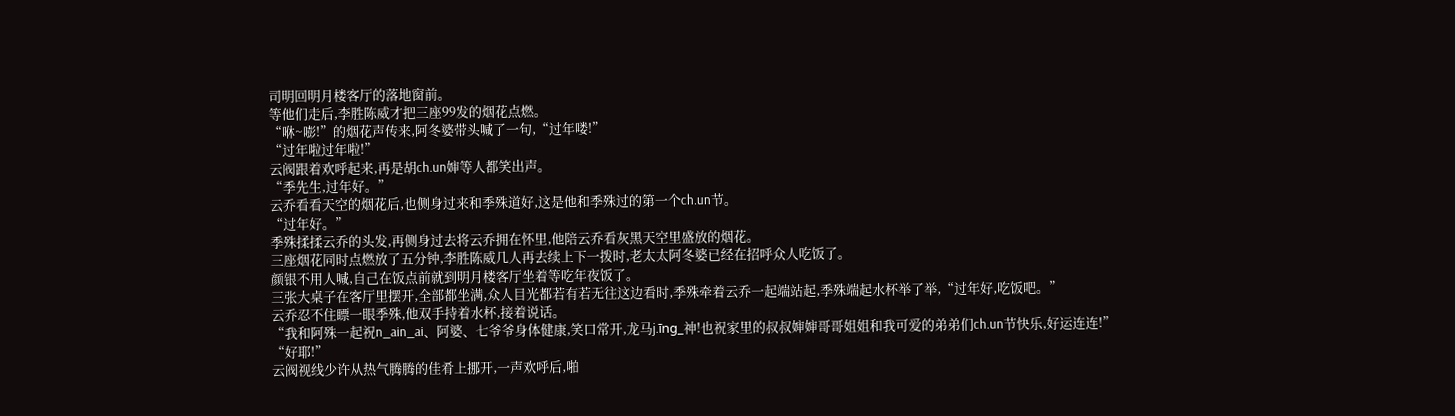司明回明月楼客厅的落地窗前。
等他们走后,李胜陈威才把三座99发的烟花点燃。
“咻~嘭!”的烟花声传来,阿冬婆带头喊了一句,“过年喽!”
“过年啦过年啦!”
云阀跟着欢呼起来,再是胡ch.un婶等人都笑出声。
“季先生,过年好。”
云乔看看天空的烟花后,也侧身过来和季殊道好,这是他和季殊过的第一个ch.un节。
“过年好。”
季殊揉揉云乔的头发,再侧身过去将云乔拥在怀里,他陪云乔看灰黑天空里盛放的烟花。
三座烟花同时点燃放了五分钟,李胜陈威几人再去续上下一拨时,老太太阿冬婆已经在招呼众人吃饭了。
颜银不用人喊,自己在饭点前就到明月楼客厅坐着等吃年夜饭了。
三张大桌子在客厅里摆开,全部都坐满,众人目光都若有若无往这边看时,季殊牵着云乔一起端站起,季殊端起水杯举了举,“过年好,吃饭吧。”
云乔忍不住瞟一眼季殊,他双手持着水杯,接着说话。
“我和阿殊一起祝n_ain_ai、阿婆、七爷爷身体健康,笑口常开,龙马j.īng_神!也祝家里的叔叔婶婶哥哥姐姐和我可爱的弟弟们ch.un节快乐,好运连连!”
“好耶!”
云阀视线少许从热气腾腾的佳肴上挪开,一声欢呼后,啪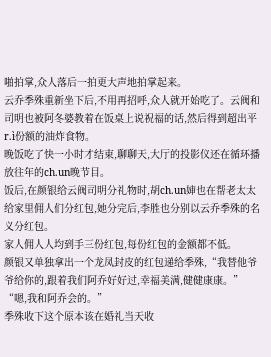啪拍掌,众人落后一拍更大声地拍掌起来。
云乔季殊重新坐下后,不用再招呼,众人就开始吃了。云阀和司明也被阿冬婆教着在饭桌上说祝福的话,然后得到超出平r.ì份额的油炸食物。
晚饭吃了快一小时才结束,聊聊天,大厅的投影仪还在循环播放往年的ch.un晚节目。
饭后,在颜银给云阀司明分礼物时,胡ch.un婶也在帮老太太给家里佣人们分红包,她分完后,李胜也分别以云乔季殊的名义分红包。
家人佣人人均到手三份红包,每份红包的金额都不低。
颜银又单独拿出一个龙凤封皮的红包递给季殊,“我替他爷爷给你的,跟着我们阿乔好好过,幸福美满,健健康康。”
“嗯,我和阿乔会的。”
季殊收下这个原本该在婚礼当天收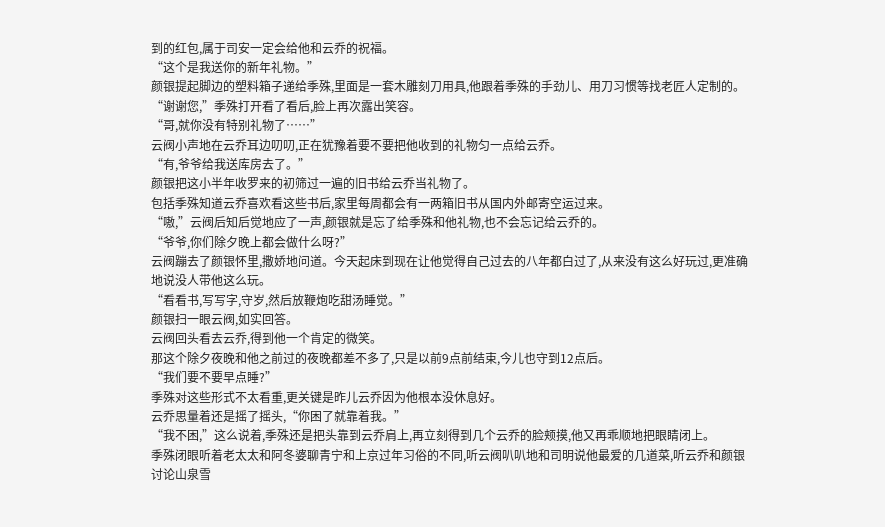到的红包,属于司安一定会给他和云乔的祝福。
“这个是我送你的新年礼物。”
颜银提起脚边的塑料箱子递给季殊,里面是一套木雕刻刀用具,他跟着季殊的手劲儿、用刀习惯等找老匠人定制的。
“谢谢您,”季殊打开看了看后,脸上再次露出笑容。
“哥,就你没有特别礼物了……”
云阀小声地在云乔耳边叨叨,正在犹豫着要不要把他收到的礼物匀一点给云乔。
“有,爷爷给我送库房去了。”
颜银把这小半年收罗来的初筛过一遍的旧书给云乔当礼物了。
包括季殊知道云乔喜欢看这些书后,家里每周都会有一两箱旧书从国内外邮寄空运过来。
“嗷,”云阀后知后觉地应了一声,颜银就是忘了给季殊和他礼物,也不会忘记给云乔的。
“爷爷,你们除夕晚上都会做什么呀?”
云阀蹦去了颜银怀里,撒娇地问道。今天起床到现在让他觉得自己过去的八年都白过了,从来没有这么好玩过,更准确地说没人带他这么玩。
“看看书,写写字,守岁,然后放鞭炮吃甜汤睡觉。”
颜银扫一眼云阀,如实回答。
云阀回头看去云乔,得到他一个肯定的微笑。
那这个除夕夜晚和他之前过的夜晚都差不多了,只是以前9点前结束,今儿也守到12点后。
“我们要不要早点睡?”
季殊对这些形式不太看重,更关键是昨儿云乔因为他根本没休息好。
云乔思量着还是摇了摇头,“你困了就靠着我。”
“我不困,”这么说着,季殊还是把头靠到云乔肩上,再立刻得到几个云乔的脸颊摸,他又再乖顺地把眼睛闭上。
季殊闭眼听着老太太和阿冬婆聊青宁和上京过年习俗的不同,听云阀叭叭地和司明说他最爱的几道菜,听云乔和颜银讨论山泉雪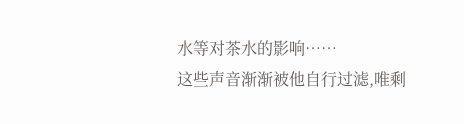水等对茶水的影响……
这些声音渐渐被他自行过滤,唯剩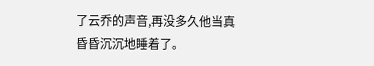了云乔的声音,再没多久他当真昏昏沉沉地睡着了。